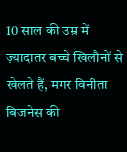10 साल की उम्र में ज़्यादातर बच्चे खिलौनों से खेलते हैं, मगर विनीता बिजनेस की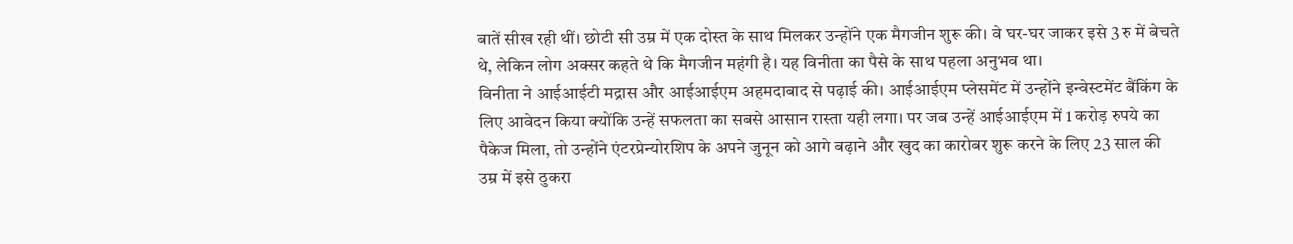बातें सीख रही थीं। छोटी सी उम्र में एक दोस्त के साथ मिलकर उन्होंने एक मैगजीन शुरू की। वे घर-घर जाकर इसे 3 रु में बेचते थे, लेकिन लोग अक्सर कहते थे कि मैगजीन महंगी है। यह विनीता का पैसे के साथ पहला अनुभव था।
विनीता ने आईआईटी मद्रास और आईआईएम अहमदाबाद से पढ़ाई की। आईआईएम प्लेसमेंट में उन्होंने इन्वेस्टमेंट बैंकिंग के लिए आवेदन किया क्योंकि उन्हें सफलता का सबसे आसान रास्ता यही लगा। पर जब उन्हें आईआईएम में 1 करोड़ रुपये का पैकेज मिला, तो उन्होंने एंटरप्रेन्योरशिप के अपने जुनून को आगे बढ़ाने और खुद का कारोबर शुरू करने के लिए 23 साल की उम्र में इसे ठुकरा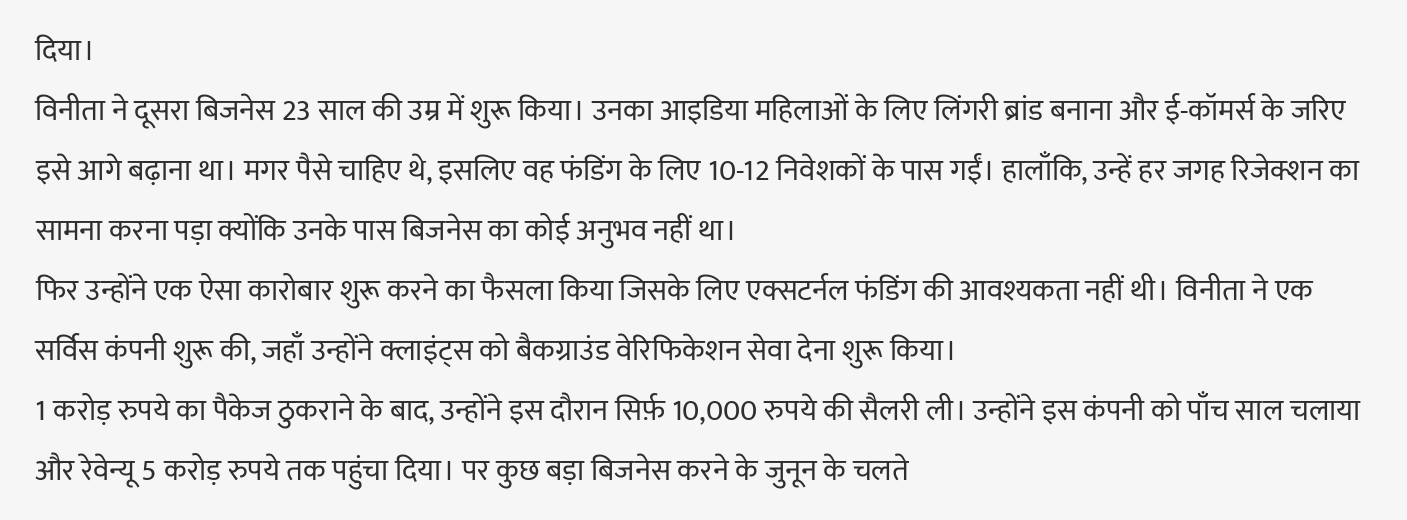दिया।
विनीता ने दूसरा बिजनेस 23 साल की उम्र में शुरू किया। उनका आइडिया महिलाओं के लिए लिंगरी ब्रांड बनाना और ई-कॉमर्स के जरिए इसे आगे बढ़ाना था। मगर पैसे चाहिए थे, इसलिए वह फंडिंग के लिए 10-12 निवेशकों के पास गईं। हालाँकि, उन्हें हर जगह रिजेक्शन का सामना करना पड़ा क्योंकि उनके पास बिजनेस का कोई अनुभव नहीं था।
फिर उन्होंने एक ऐसा कारोबार शुरू करने का फैसला किया जिसके लिए एक्सटर्नल फंडिंग की आवश्यकता नहीं थी। विनीता ने एक सर्विस कंपनी शुरू की, जहाँ उन्होंने क्लाइंट्स को बैकग्राउंड वेरिफिकेशन सेवा देना शुरू किया।
1 करोड़ रुपये का पैकेज ठुकराने के बाद, उन्होंने इस दौरान सिर्फ़ 10,000 रुपये की सैलरी ली। उन्होंने इस कंपनी को पाँच साल चलाया और रेवेन्यू 5 करोड़ रुपये तक पहुंचा दिया। पर कुछ बड़ा बिजनेस करने के जुनून के चलते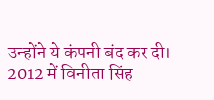उन्होंने ये कंपनी बंद कर दी।
2012 में विनीता सिंह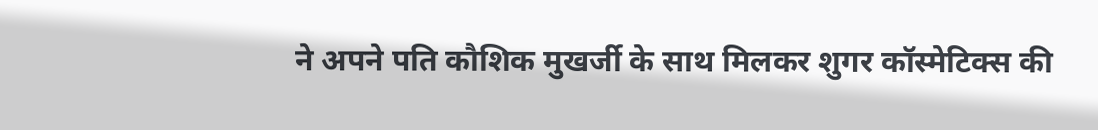ने अपने पति कौशिक मुखर्जी के साथ मिलकर शुगर कॉस्मेटिक्स की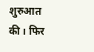शुरुआत की। फिर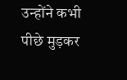उन्होंने कभी पीछे मुड़कर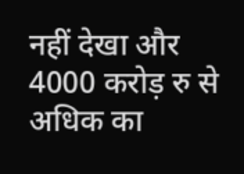नहीं देखा और 4000 करोड़ रु से अधिक का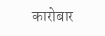कारोबार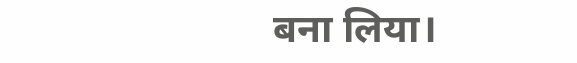बना लिया।